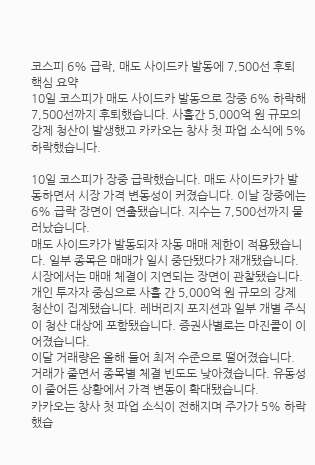코스피 6% 급락, 매도 사이드카 발동에 7,500선 후퇴
핵심 요약
10일 코스피가 매도 사이드카 발동으로 장중 6% 하락해 7,500선까지 후퇴했습니다. 사흘간 5,000억 원 규모의 강제 청산이 발생했고 카카오는 창사 첫 파업 소식에 5% 하락했습니다.

10일 코스피가 장중 급락했습니다. 매도 사이드카가 발동하면서 시장 가격 변동성이 커졌습니다. 이날 장중에는 6% 급락 장면이 연출됐습니다. 지수는 7,500선까지 물러났습니다.
매도 사이드카가 발동되자 자동 매매 제한이 적용됐습니다. 일부 종목은 매매가 일시 중단됐다가 재개됐습니다. 시장에서는 매매 체결이 지연되는 장면이 관찰됐습니다.
개인 투자자 중심으로 사흘 간 5,000억 원 규모의 강제 청산이 집계됐습니다. 레버리지 포지션과 일부 개별 주식이 청산 대상에 포함됐습니다. 증권사별로는 마진콜이 이어졌습니다.
이달 거래량은 올해 들어 최저 수준으로 떨어졌습니다. 거래가 줄면서 종목별 체결 빈도도 낮아졌습니다. 유동성이 줄어든 상황에서 가격 변동이 확대됐습니다.
카카오는 창사 첫 파업 소식이 전해지며 주가가 5% 하락했습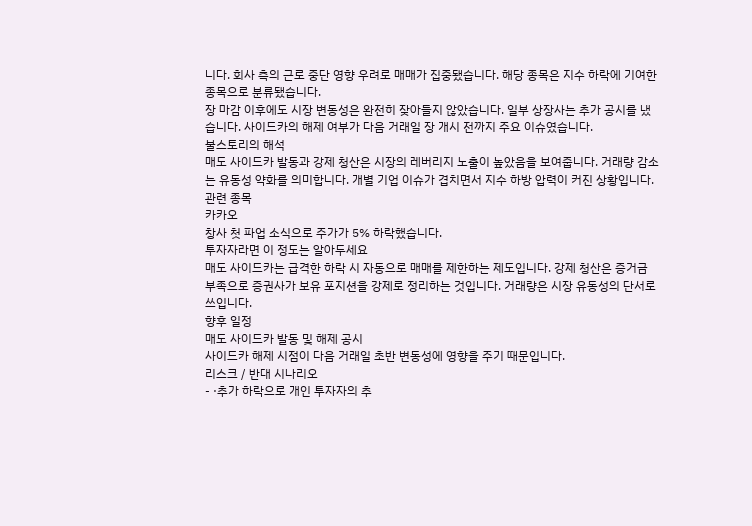니다. 회사 측의 근로 중단 영향 우려로 매매가 집중됐습니다. 해당 종목은 지수 하락에 기여한 종목으로 분류됐습니다.
장 마감 이후에도 시장 변동성은 완전히 잦아들지 않았습니다. 일부 상장사는 추가 공시를 냈습니다. 사이드카의 해제 여부가 다음 거래일 장 개시 전까지 주요 이슈였습니다.
불스토리의 해석
매도 사이드카 발동과 강제 청산은 시장의 레버리지 노출이 높았음을 보여줍니다. 거래량 감소는 유동성 약화를 의미합니다. 개별 기업 이슈가 겹치면서 지수 하방 압력이 커진 상황입니다.
관련 종목
카카오
창사 첫 파업 소식으로 주가가 5% 하락했습니다.
투자자라면 이 정도는 알아두세요
매도 사이드카는 급격한 하락 시 자동으로 매매를 제한하는 제도입니다. 강제 청산은 증거금 부족으로 증권사가 보유 포지션을 강제로 정리하는 것입니다. 거래량은 시장 유동성의 단서로 쓰입니다.
향후 일정
매도 사이드카 발동 및 해제 공시
사이드카 해제 시점이 다음 거래일 초반 변동성에 영향을 주기 때문입니다.
리스크 / 반대 시나리오
- ·추가 하락으로 개인 투자자의 추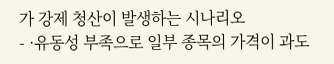가 강제 청산이 발생하는 시나리오
- ·유동성 부족으로 일부 종목의 가격이 과도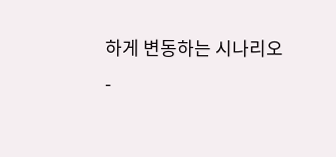하게 변동하는 시나리오
-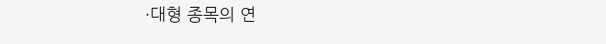·대형 종목의 연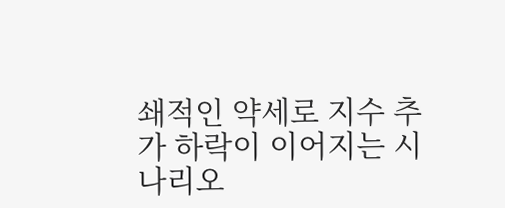쇄적인 약세로 지수 추가 하락이 이어지는 시나리오